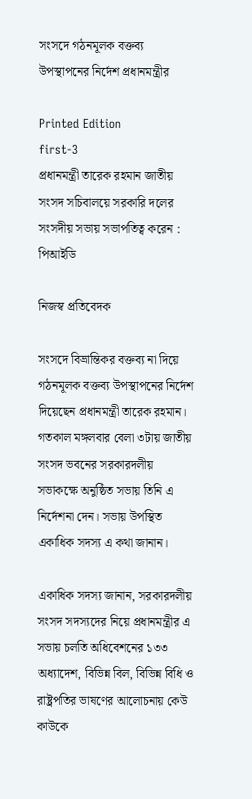সংসদে গঠনমূলক বক্তব্য উপস্থাপনের নির্দেশ প্রধানমন্ত্রীর

Printed Edition
first-3
প্রধানমন্ত্রী তারেক রহমান জাতীয় সংসদ সচিবালয়ে সরকারি দলের সংসদীয় সভায় সভাপতিত্ব করেন : পিআইডি

নিজস্ব প্রতিবেদক

সংসদে বিভ্রান্তিকর বক্তব্য না দিয়ে গঠনমূলক বক্তব্য উপস্থাপনের নির্দেশ দিয়েছেন প্রধানমন্ত্রী তারেক রহমান। গতকাল মঙ্গলবার বেলা ৩টায় জাতীয় সংসদ ভবনের সরকারদলীয় সভাকক্ষে অনুষ্ঠিত সভায় তিনি এ নির্দেশনা দেন। সভায় উপস্থিত একাধিক সদস্য এ কথা জানান।

একাধিক সদস্য জানান, সরকারদলীয় সংসদ সদস্যদের নিয়ে প্রধানমন্ত্রীর এ সভায় চলতি অধিবেশনের ১৩৩ অধ্যাদেশ, বিভিন্ন বিল, বিভিন্ন বিধি ও রাষ্ট্রপতির ভাষণের আলোচনায় কেউ কাউকে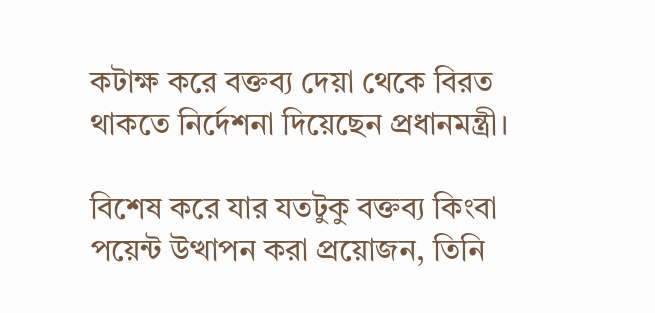কটাক্ষ করে বক্তব্য দেয়া থেকে বিরত থাকতে নির্দেশনা দিয়েছেন প্রধানমন্ত্রী।

বিশেষ করে যার যতটুকু বক্তব্য কিংবা পয়েন্ট উত্থাপন করা প্রয়োজন, তিনি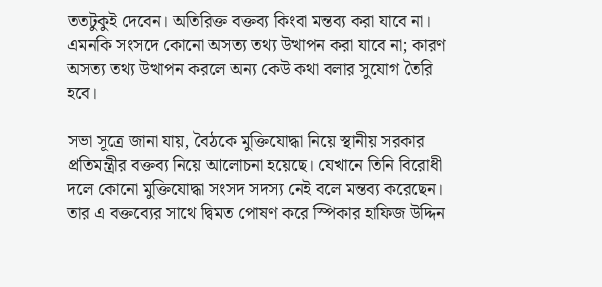ততটুকুই দেবেন। অতিরিক্ত বক্তব্য কিংবা মন্তব্য করা যাবে না। এমনকি সংসদে কোনো অসত্য তথ্য উত্থাপন করা যাবে না; কারণ অসত্য তথ্য উত্থাপন করলে অন্য কেউ কথা বলার সুযোগ তৈরি হবে।

সভা সূত্রে জানা যায়, বৈঠকে মুক্তিযোদ্ধা নিয়ে স্থানীয় সরকার প্রতিমন্ত্রীর বক্তব্য নিয়ে আলোচনা হয়েছে। যেখানে তিনি বিরোধী দলে কোনো মুক্তিযোদ্ধা সংসদ সদস্য নেই বলে মন্তব্য করেছেন। তার এ বক্তব্যের সাথে দ্বিমত পোষণ করে স্পিকার হাফিজ উদ্দিন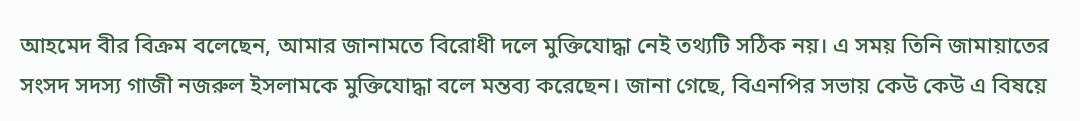আহমেদ বীর বিক্রম বলেছেন, আমার জানামতে বিরোধী দলে মুক্তিযোদ্ধা নেই তথ্যটি সঠিক নয়। এ সময় তিনি জামায়াতের সংসদ সদস্য গাজী নজরুল ইসলামকে মুক্তিযোদ্ধা বলে মন্তব্য করেছেন। জানা গেছে, বিএনপির সভায় কেউ কেউ এ বিষয়ে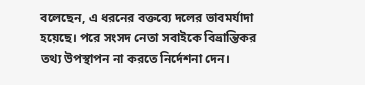বলেছেন, এ ধরনের বক্তব্যে দলের ভাবমর্যাদা হয়েছে। পরে সংসদ নেতা সবাইকে বিভ্রান্তিকর তথ্য উপস্থাপন না করতে নির্দেশনা দেন।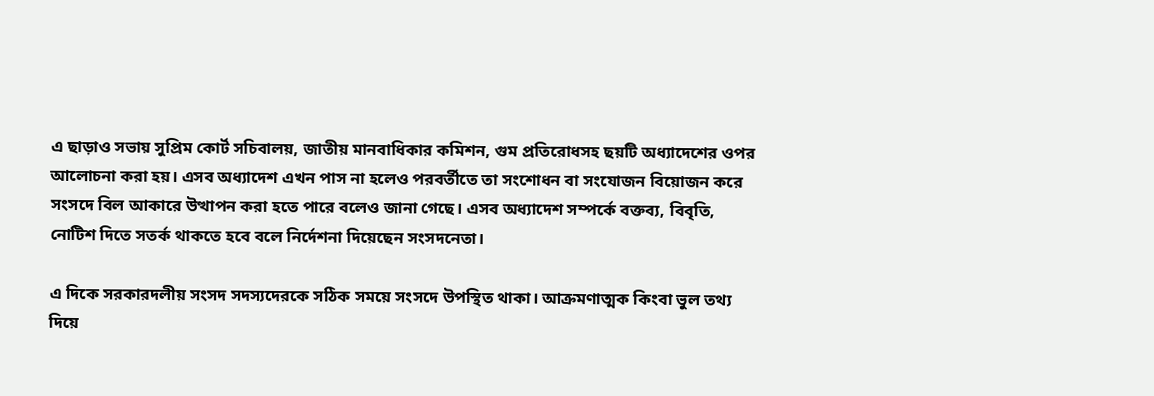এ ছাড়াও সভায় সুপ্রিম কোর্ট সচিবালয়, জাতীয় মানবাধিকার কমিশন, গুম প্রতিরোধসহ ছয়টি অধ্যাদেশের ওপর আলোচনা করা হয়। এসব অধ্যাদেশ এখন পাস না হলেও পরবর্তীতে তা সংশোধন বা সংযোজন বিয়োজন করে সংসদে বিল আকারে উত্থাপন করা হতে পারে বলেও জানা গেছে। এসব অধ্যাদেশ সম্পর্কে বক্তব্য, বিবৃতি, নোটিশ দিতে সতর্ক থাকতে হবে বলে নির্দেশনা দিয়েছেন সংসদনেতা।

এ দিকে সরকারদলীয় সংসদ সদস্যদেরকে সঠিক সময়ে সংসদে উপস্থিত থাকা। আক্রমণাত্মক কিংবা ভুল তথ্য দিয়ে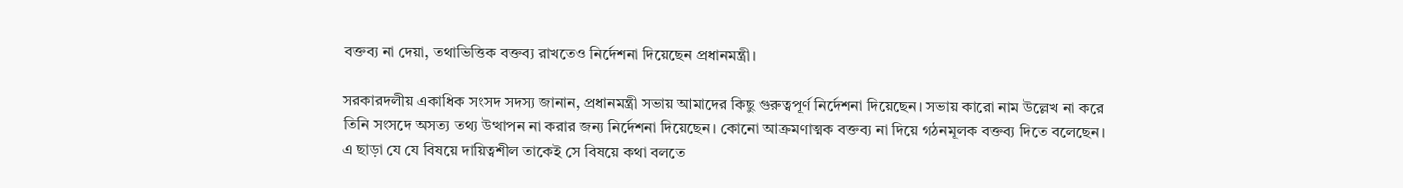বক্তব্য না দেয়া, তথাভিত্তিক বক্তব্য রাখতেও নির্দেশনা দিয়েছেন প্রধানমন্ত্রী।

সরকারদলীয় একাধিক সংসদ সদস্য জানান, প্রধানমন্ত্রী সভায় আমাদের কিছু গুরুত্বপূর্ণ নির্দেশনা দিয়েছেন। সভায় কারো নাম উল্লেখ না করে তিনি সংসদে অসত্য তথ্য উত্থাপন না করার জন্য নির্দেশনা দিয়েছেন। কোনো আক্রমণাত্মক বক্তব্য না দিয়ে গঠনমূলক বক্তব্য দিতে বলেছেন। এ ছাড়া যে যে বিষয়ে দায়িত্বশীল তাকেই সে বিষয়ে কথা বলতে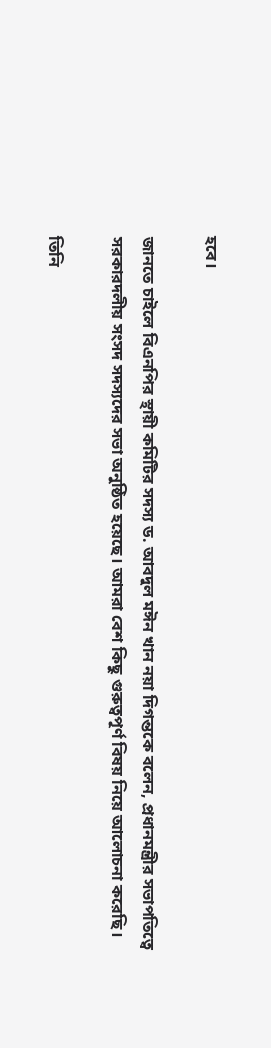হবে।

জানতে চাইলে বিএনপির স্থায়ী কমিটির সদস্য ড. আবদুল মঈন খান নয়া দিগন্তকে বলেন, প্রধানমন্ত্রীর সভাপতিত্বে সরকারদলীয় সংসদ সদস্যদের সভা অনুষ্ঠিত হয়েছে। আমরা বেশ কিছু গুরুত্বপূর্ণ বিষয় নিয়ে আলোচনা করেছি।

তিনি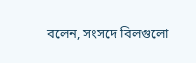বলেন, সংসদে বিলগুলো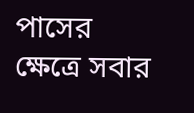পাসের ক্ষেত্রে সবার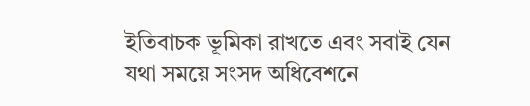ইতিবাচক ভূমিকা রাখতে এবং সবাই যেন যথা সময়ে সংসদ অধিবেশনে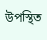উপস্থিত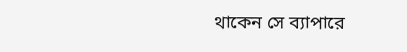থাকেন সে ব্যাপারে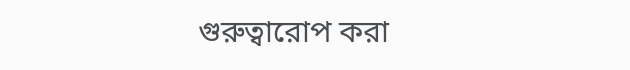গুরুত্বারোপ করা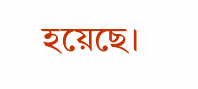হয়েছে।